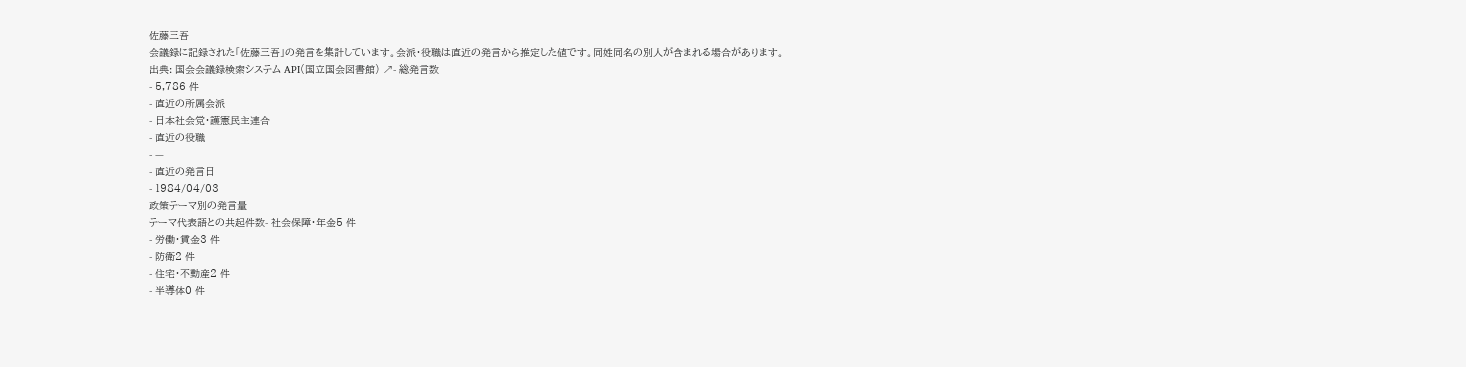佐藤三吾
会議録に記録された「佐藤三吾」の発言を集計しています。会派・役職は直近の発言から推定した値です。同姓同名の別人が含まれる場合があります。
出典: 国会会議録検索システム API(国立国会図書館) ↗- 総発言数
- 5,786 件
- 直近の所属会派
- 日本社会党・護憲民主連合
- 直近の役職
- —
- 直近の発言日
- 1984/04/03
政策テーマ別の発言量
テーマ代表語との共起件数- 社会保障・年金5 件
- 労働・賃金3 件
- 防衛2 件
- 住宅・不動産2 件
- 半導体0 件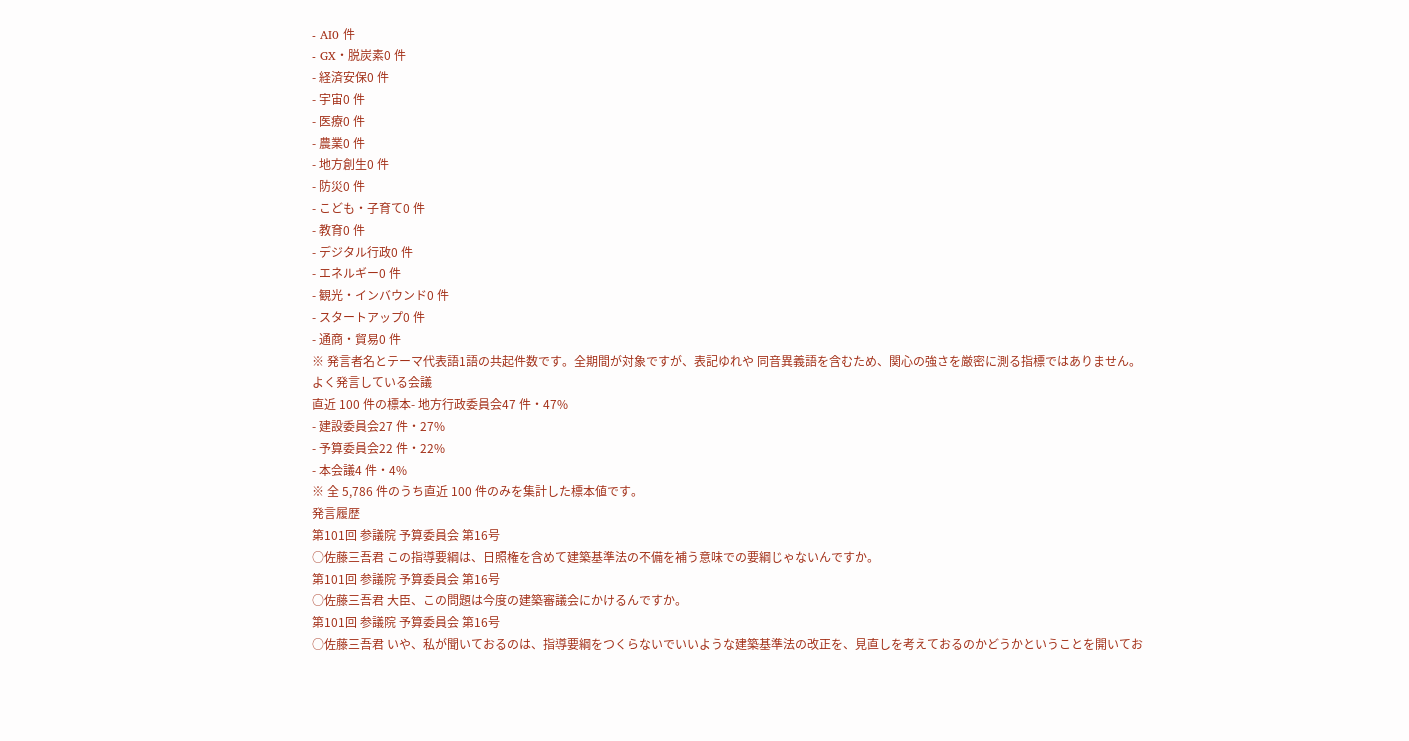- AI0 件
- GX・脱炭素0 件
- 経済安保0 件
- 宇宙0 件
- 医療0 件
- 農業0 件
- 地方創生0 件
- 防災0 件
- こども・子育て0 件
- 教育0 件
- デジタル行政0 件
- エネルギー0 件
- 観光・インバウンド0 件
- スタートアップ0 件
- 通商・貿易0 件
※ 発言者名とテーマ代表語1語の共起件数です。全期間が対象ですが、表記ゆれや 同音異義語を含むため、関心の強さを厳密に測る指標ではありません。
よく発言している会議
直近 100 件の標本- 地方行政委員会47 件・47%
- 建設委員会27 件・27%
- 予算委員会22 件・22%
- 本会議4 件・4%
※ 全 5,786 件のうち直近 100 件のみを集計した標本値です。
発言履歴
第101回 参議院 予算委員会 第16号
○佐藤三吾君 この指導要綱は、日照権を含めて建築基準法の不備を補う意味での要綱じゃないんですか。
第101回 参議院 予算委員会 第16号
○佐藤三吾君 大臣、この問題は今度の建築審議会にかけるんですか。
第101回 参議院 予算委員会 第16号
○佐藤三吾君 いや、私が聞いておるのは、指導要綱をつくらないでいいような建築基準法の改正を、見直しを考えておるのかどうかということを開いてお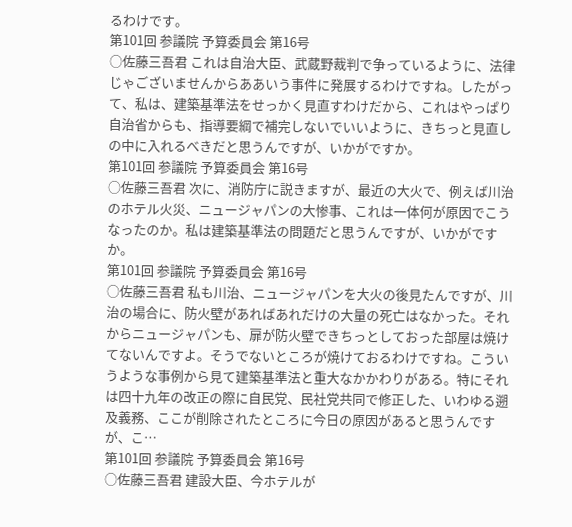るわけです。
第101回 参議院 予算委員会 第16号
○佐藤三吾君 これは自治大臣、武蔵野裁判で争っているように、法律じゃございませんからああいう事件に発展するわけですね。したがって、私は、建築基準法をせっかく見直すわけだから、これはやっぱり自治省からも、指導要綱で補完しないでいいように、きちっと見直しの中に入れるべきだと思うんですが、いかがですか。
第101回 参議院 予算委員会 第16号
○佐藤三吾君 次に、消防庁に説きますが、最近の大火で、例えば川治のホテル火災、ニュージャパンの大惨事、これは一体何が原因でこうなったのか。私は建築基準法の問題だと思うんですが、いかがですか。
第101回 参議院 予算委員会 第16号
○佐藤三吾君 私も川治、ニュージャパンを大火の後見たんですが、川治の場合に、防火壁があればあれだけの大量の死亡はなかった。それからニュージャパンも、扉が防火壁できちっとしておった部屋は焼けてないんですよ。そうでないところが焼けておるわけですね。こういうような事例から見て建築基準法と重大なかかわりがある。特にそれは四十九年の改正の際に自民党、民社党共同で修正した、いわゆる遡及義務、ここが削除されたところに今日の原因があると思うんですが、こ…
第101回 参議院 予算委員会 第16号
○佐藤三吾君 建設大臣、今ホテルが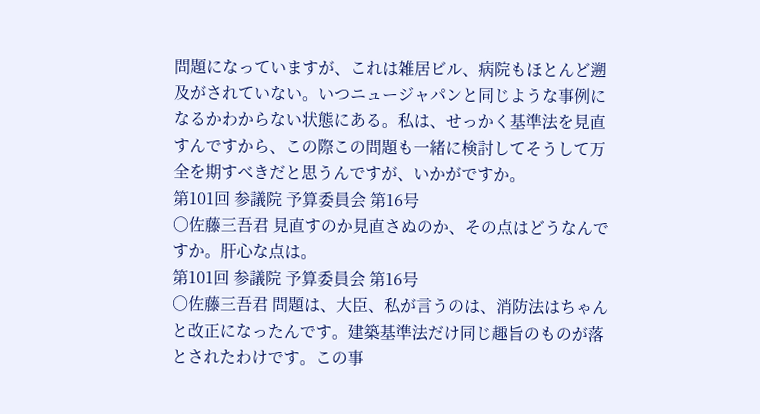問題になっていますが、これは雑居ビル、病院もほとんど遡及がされていない。いつニュージャパンと同じような事例になるかわからない状態にある。私は、せっかく基準法を見直すんですから、この際この問題も一緒に検討してそうして万全を期すべきだと思うんですが、いかがですか。
第101回 参議院 予算委員会 第16号
○佐藤三吾君 見直すのか見直さぬのか、その点はどうなんですか。肝心な点は。
第101回 参議院 予算委員会 第16号
○佐藤三吾君 問題は、大臣、私が言うのは、消防法はちゃんと改正になったんです。建築基準法だけ同じ趣旨のものが落とされたわけです。この事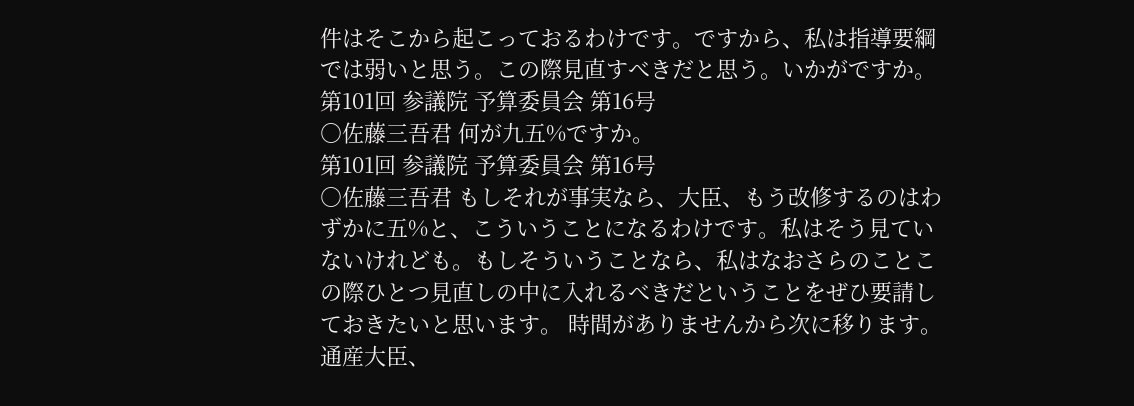件はそこから起こっておるわけです。ですから、私は指導要綱では弱いと思う。この際見直すべきだと思う。いかがですか。
第101回 参議院 予算委員会 第16号
○佐藤三吾君 何が九五%ですか。
第101回 参議院 予算委員会 第16号
○佐藤三吾君 もしそれが事実なら、大臣、もう改修するのはわずかに五%と、こういうことになるわけです。私はそう見ていないけれども。もしそういうことなら、私はなおさらのことこの際ひとつ見直しの中に入れるべきだということをぜひ要請しておきたいと思います。 時間がありませんから次に移ります。 通産大臣、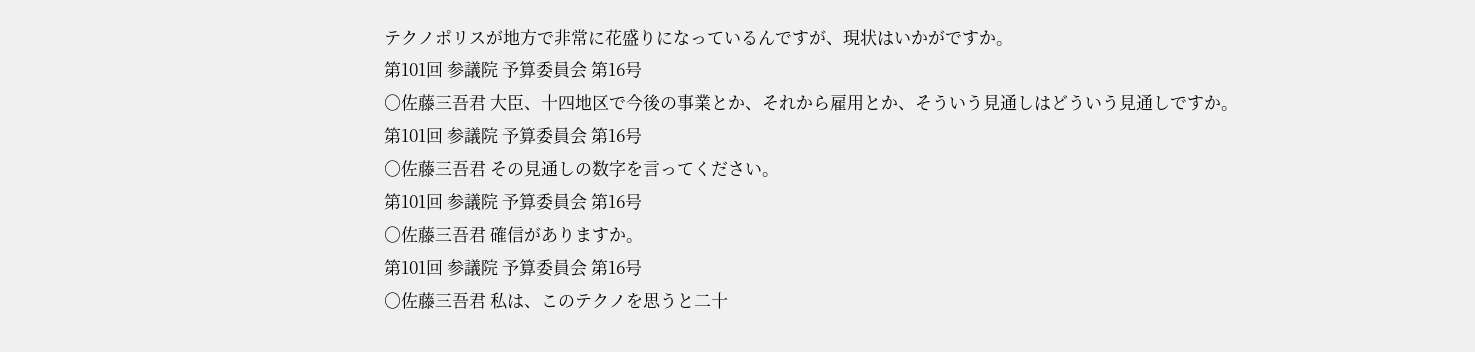テクノポリスが地方で非常に花盛りになっているんですが、現状はいかがですか。
第101回 参議院 予算委員会 第16号
○佐藤三吾君 大臣、十四地区で今後の事業とか、それから雇用とか、そういう見通しはどういう見通しですか。
第101回 参議院 予算委員会 第16号
○佐藤三吾君 その見通しの数字を言ってください。
第101回 参議院 予算委員会 第16号
○佐藤三吾君 確信がありますか。
第101回 参議院 予算委員会 第16号
○佐藤三吾君 私は、このテクノを思うと二十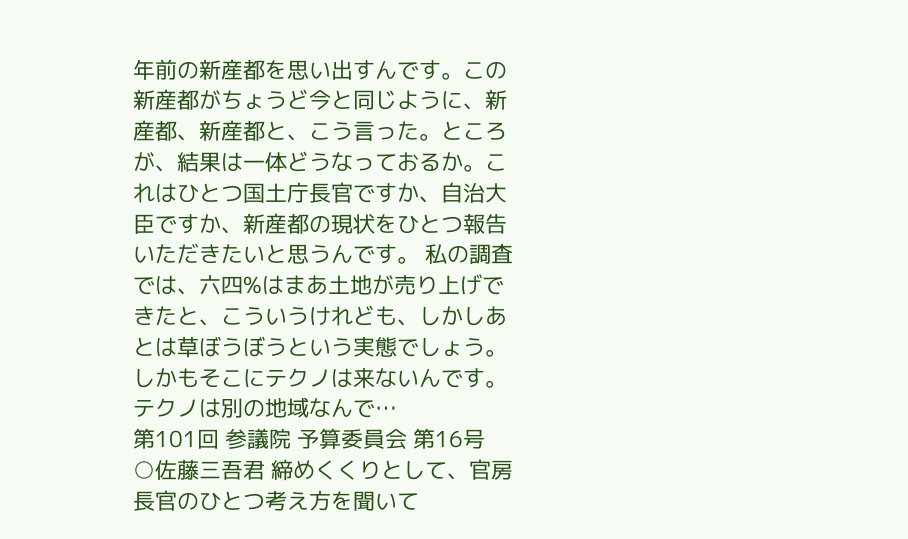年前の新産都を思い出すんです。この新産都がちょうど今と同じように、新産都、新産都と、こう言った。ところが、結果は一体どうなっておるか。これはひとつ国土庁長官ですか、自治大臣ですか、新産都の現状をひとつ報告いただきたいと思うんです。 私の調査では、六四%はまあ土地が売り上げできたと、こういうけれども、しかしあとは草ぼうぼうという実態でしょう。しかもそこにテクノは来ないんです。テクノは別の地域なんで…
第101回 参議院 予算委員会 第16号
○佐藤三吾君 締めくくりとして、官房長官のひとつ考え方を聞いて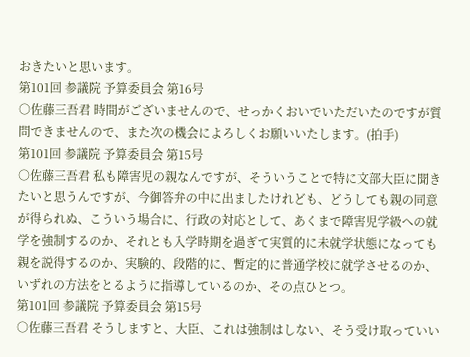おきたいと思います。
第101回 参議院 予算委員会 第16号
○佐藤三吾君 時間がございませんので、せっかくおいでいただいたのですが質問できませんので、また次の機会によろしくお願いいたします。(拍手)
第101回 参議院 予算委員会 第15号
○佐藤三吾君 私も障害児の親なんですが、そういうことで特に文部大臣に聞きたいと思うんですが、今御答弁の中に出ましたけれども、どうしても親の同意が得られぬ、こういう場合に、行政の対応として、あくまで障害児学級への就学を強制するのか、それとも入学時期を過ぎて実質的に未就学状態になっても親を説得するのか、実験的、段階的に、暫定的に普通学校に就学させるのか、いずれの方法をとるように指導しているのか、その点ひとつ。
第101回 参議院 予算委員会 第15号
○佐藤三吾君 そうしますと、大臣、これは強制はしない、そう受け取っていい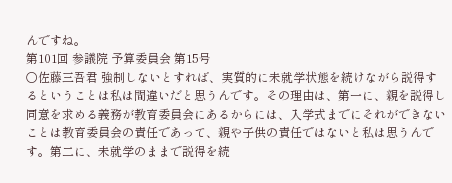んですね。
第101回 参議院 予算委員会 第15号
○佐藤三吾君 強制しないとすれば、実質的に未就学状態を続けながら説得するということは私は間違いだと思うんです。その理由は、第一に、親を説得し同意を求める義務が教育委員会にあるからには、入学式までにそれができないことは教育委員会の責任であって、親や子供の責任ではないと私は思うんです。第二に、未就学のままで説得を続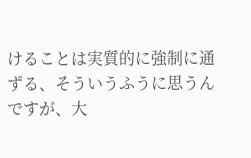けることは実質的に強制に通ずる、そういうふうに思うんですが、大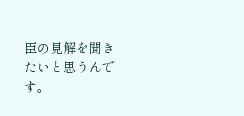臣の見解を聞きたいと思うんです。